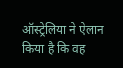ऑस्ट्रेलिया ने ऐलान किया है कि वह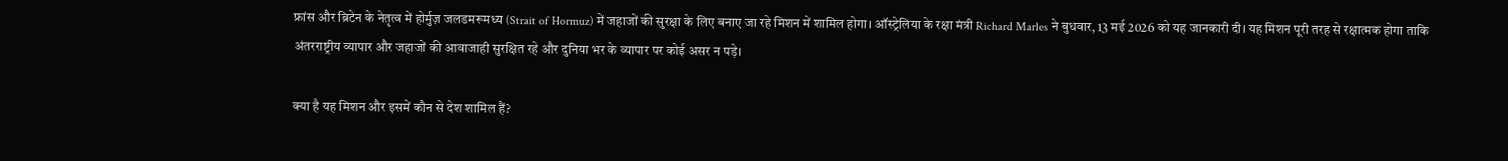फ्रांस और ब्रिटेन के नेतृत्व में होर्मुज़ जलडमरूमध्य (Strait of Hormuz) में जहाजों की सुरक्षा के लिए बनाए जा रहे मिशन में शामिल होगा। ऑस्ट्रेलिया के रक्षा मंत्री Richard Marles ने बुधवार, 13 मई 2026 को यह जानकारी दी। यह मिशन पूरी तरह से रक्षात्मक होगा ताकि अंतरराष्ट्रीय व्यापार और जहाजों की आवाजाही सुरक्षित रहे और दुनिया भर के व्यापार पर कोई असर न पड़े।

क्या है यह मिशन और इसमें कौन से देश शामिल हैं?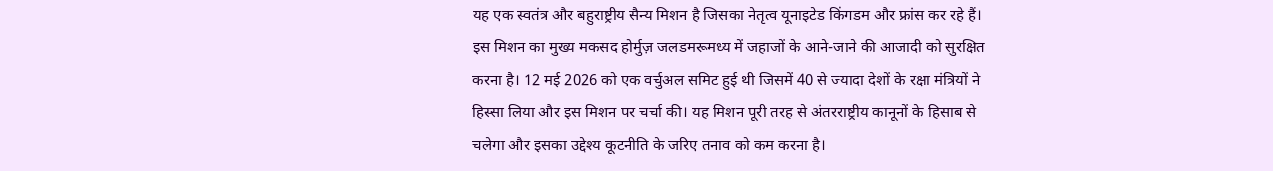यह एक स्वतंत्र और बहुराष्ट्रीय सैन्य मिशन है जिसका नेतृत्व यूनाइटेड किंगडम और फ्रांस कर रहे हैं। इस मिशन का मुख्य मकसद होर्मुज़ जलडमरूमध्य में जहाजों के आने-जाने की आजादी को सुरक्षित करना है। 12 मई 2026 को एक वर्चुअल समिट हुई थी जिसमें 40 से ज्यादा देशों के रक्षा मंत्रियों ने हिस्सा लिया और इस मिशन पर चर्चा की। यह मिशन पूरी तरह से अंतरराष्ट्रीय कानूनों के हिसाब से चलेगा और इसका उद्देश्य कूटनीति के जरिए तनाव को कम करना है।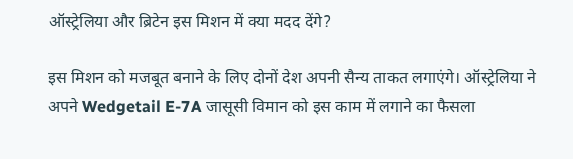ऑस्ट्रेलिया और ब्रिटेन इस मिशन में क्या मदद देंगे?

इस मिशन को मजबूत बनाने के लिए दोनों देश अपनी सैन्य ताकत लगाएंगे। ऑस्ट्रेलिया ने अपने Wedgetail E-7A जासूसी विमान को इस काम में लगाने का फैसला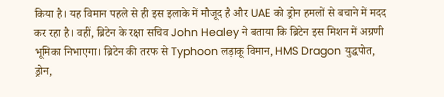किया है। यह विमान पहले से ही इस इलाके में मौजूद है और UAE को ड्रोन हमलों से बचाने में मदद कर रहा है। वहीं, ब्रिटेन के रक्षा सचिव John Healey ने बताया कि ब्रिटेन इस मिशन में अग्रणी भूमिका निभाएगा। ब्रिटेन की तरफ से Typhoon लड़ाकू विमान, HMS Dragon युद्धपोत, ड्रोन,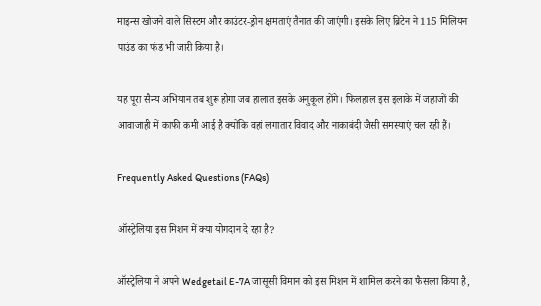माइन्स खोजने वाले सिस्टम और काउंटर-ड्रोन क्षमताएं तैनात की जाएंगी। इसके लिए ब्रिटेन ने 115 मिलियन पाउंड का फंड भी जारी किया है।

यह पूरा सैन्य अभियान तब शुरू होगा जब हालात इसके अनुकूल होंगे। फिलहाल इस इलाके में जहाजों की आवाजाही में काफी कमी आई है क्योंकि वहां लगातार विवाद और नाकाबंदी जैसी समस्याएं चल रही हैं।

Frequently Asked Questions (FAQs)

ऑस्ट्रेलिया इस मिशन में क्या योगदान दे रहा है?

ऑस्ट्रेलिया ने अपने Wedgetail E-7A जासूसी विमान को इस मिशन में शामिल करने का फैसला किया है,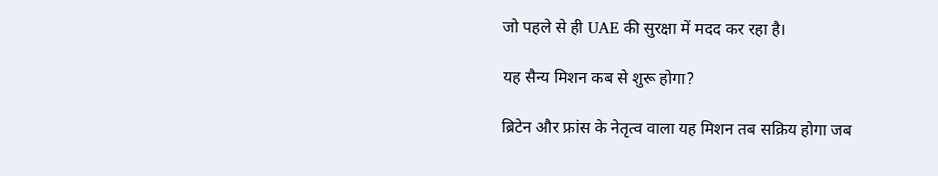जो पहले से ही UAE की सुरक्षा में मदद कर रहा है।

यह सैन्य मिशन कब से शुरू होगा?

ब्रिटेन और फ्रांस के नेतृत्व वाला यह मिशन तब सक्रिय होगा जब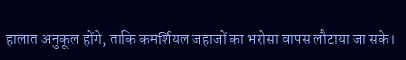हालात अनुकूल होंगे, ताकि कमर्शियल जहाजों का भरोसा वापस लौटाया जा सके।